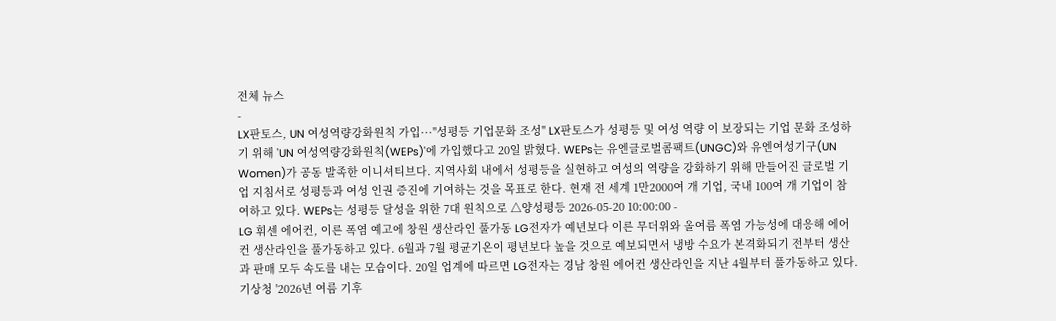전체 뉴스
-
LX판토스, UN 여성역량강화원칙 가입···"성평등 기업문화 조성" LX판토스가 성평등 및 여성 역량 이 보장되는 기업 문화 조성하기 위해 'UN 여성역량강화원칙(WEPs)'에 가입했다고 20일 밝혔다. WEPs는 유엔글로벌콤팩트(UNGC)와 유엔여성기구(UN Women)가 공동 발족한 이니셔티브다. 지역사회 내에서 성평등을 실현하고 여성의 역량을 강화하기 위해 만들어진 글로벌 기업 지침서로 성평등과 여성 인권 증진에 기여하는 것을 목표로 한다. 현재 전 세계 1만2000여 개 기업, 국내 100여 개 기업이 참여하고 있다. WEPs는 성평등 달성을 위한 7대 원칙으로 △양성평등 2026-05-20 10:00:00 -
LG 휘센 에어컨, 이른 폭염 예고에 창원 생산라인 풀가동 LG전자가 예년보다 이른 무더위와 올여름 폭염 가능성에 대응해 에어컨 생산라인을 풀가동하고 있다. 6월과 7월 평균기온이 평년보다 높을 것으로 예보되면서 냉방 수요가 본격화되기 전부터 생산과 판매 모두 속도를 내는 모습이다. 20일 업계에 따르면 LG전자는 경남 창원 에어컨 생산라인을 지난 4월부터 풀가동하고 있다. 기상청 '2026년 여름 기후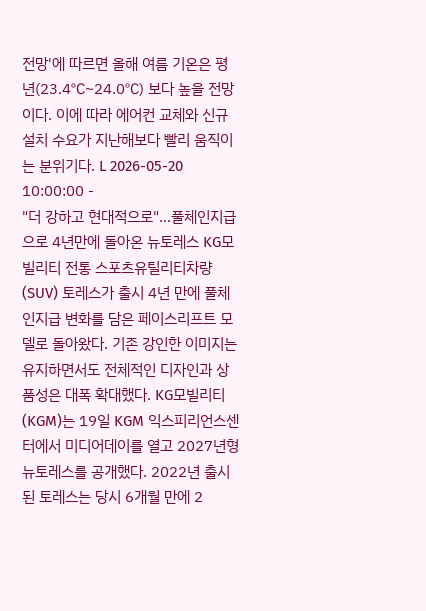전망'에 따르면 올해 여름 기온은 평년(23.4℃~24.0℃) 보다 높을 전망이다. 이에 따라 에어컨 교체와 신규 설치 수요가 지난해보다 빨리 움직이는 분위기다. L 2026-05-20 10:00:00 -
"더 강하고 현대적으로"…풀체인지급으로 4년만에 돌아온 뉴토레스 KG모빌리티 전통 스포츠유틸리티차량(SUV) 토레스가 출시 4년 만에 풀체인지급 변화를 담은 페이스리프트 모델로 돌아왔다. 기존 강인한 이미지는 유지하면서도 전체적인 디자인과 상품성은 대폭 확대했다. KG모빌리티(KGM)는 19일 KGM 익스피리언스센터에서 미디어데이를 열고 2027년형 뉴토레스를 공개했다. 2022년 출시된 토레스는 당시 6개월 만에 2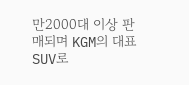만2000대 이상 판매되며 KGM의 대표 SUV로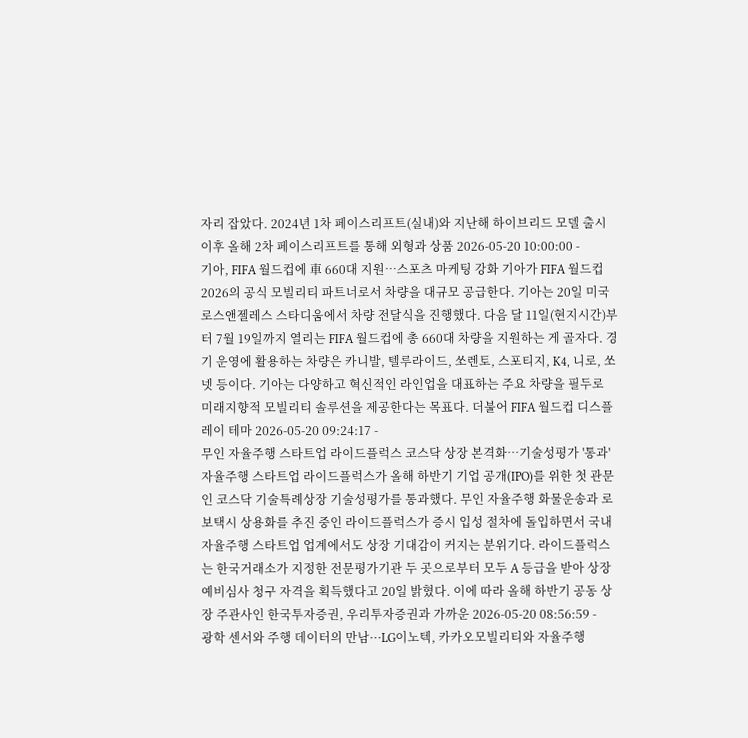자리 잡았다. 2024년 1차 페이스리프트(실내)와 지난해 하이브리드 모델 출시 이후 올해 2차 페이스리프트를 통해 외형과 상품 2026-05-20 10:00:00 -
기아, FIFA 월드컵에 車 660대 지원…스포츠 마케팅 강화 기아가 FIFA 월드컵 2026의 공식 모빌리티 파트너로서 차량을 대규모 공급한다. 기아는 20일 미국 로스앤젤레스 스타디움에서 차량 전달식을 진행했다. 다음 달 11일(현지시간)부터 7월 19일까지 열리는 FIFA 월드컵에 총 660대 차량을 지원하는 게 골자다. 경기 운영에 활용하는 차량은 카니발, 텔루라이드, 쏘렌토, 스포티지, K4, 니로, 쏘넷 등이다. 기아는 다양하고 혁신적인 라인업을 대표하는 주요 차량을 필두로 미래지향적 모빌리티 솔루션을 제공한다는 목표다. 더불어 FIFA 월드컵 디스플레이 테마 2026-05-20 09:24:17 -
무인 자율주행 스타트업 라이드플럭스 코스닥 상장 본격화…기술성평가 '통과' 자율주행 스타트업 라이드플럭스가 올해 하반기 기업 공개(IPO)를 위한 첫 관문인 코스닥 기술특례상장 기술성평가를 통과했다. 무인 자율주행 화물운송과 로보택시 상용화를 추진 중인 라이드플럭스가 증시 입성 절차에 돌입하면서 국내 자율주행 스타트업 업계에서도 상장 기대감이 커지는 분위기다. 라이드플럭스는 한국거래소가 지정한 전문평가기관 두 곳으로부터 모두 A 등급을 받아 상장예비심사 청구 자격을 획득했다고 20일 밝혔다. 이에 따라 올해 하반기 공동 상장 주관사인 한국투자증권, 우리투자증권과 가까운 2026-05-20 08:56:59 -
광학 센서와 주행 데이터의 만남···LG이노텍, 카카오모빌리티와 자율주행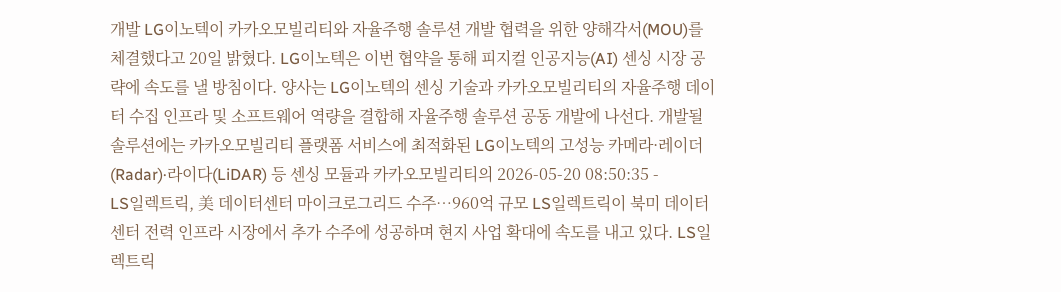개발 LG이노텍이 카카오모빌리티와 자율주행 솔루션 개발 협력을 위한 양해각서(MOU)를 체결했다고 20일 밝혔다. LG이노텍은 이번 협약을 통해 피지컬 인공지능(AI) 센싱 시장 공략에 속도를 낼 방침이다. 양사는 LG이노텍의 센싱 기술과 카카오모빌리티의 자율주행 데이터 수집 인프라 및 소프트웨어 역량을 결합해 자율주행 솔루션 공동 개발에 나선다. 개발될 솔루션에는 카카오모빌리티 플랫폼 서비스에 최적화된 LG이노텍의 고성능 카메라·레이더(Radar)·라이다(LiDAR) 등 센싱 모듈과 카카오모빌리티의 2026-05-20 08:50:35 -
LS일렉트릭, 美 데이터센터 마이크로그리드 수주…960억 규모 LS일렉트릭이 북미 데이터센터 전력 인프라 시장에서 추가 수주에 성공하며 현지 사업 확대에 속도를 내고 있다. LS일렉트릭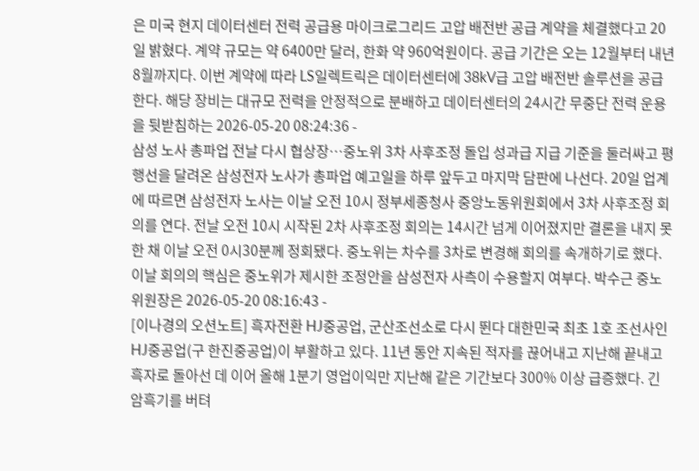은 미국 현지 데이터센터 전력 공급용 마이크로그리드 고압 배전반 공급 계약을 체결했다고 20일 밝혔다. 계약 규모는 약 6400만 달러, 한화 약 960억원이다. 공급 기간은 오는 12월부터 내년 8월까지다. 이번 계약에 따라 LS일렉트릭은 데이터센터에 38kV급 고압 배전반 솔루션을 공급한다. 해당 장비는 대규모 전력을 안정적으로 분배하고 데이터센터의 24시간 무중단 전력 운용을 뒷받침하는 2026-05-20 08:24:36 -
삼성 노사 총파업 전날 다시 협상장…중노위 3차 사후조정 돌입 성과급 지급 기준을 둘러싸고 평행선을 달려온 삼성전자 노사가 총파업 예고일을 하루 앞두고 마지막 담판에 나선다. 20일 업계에 따르면 삼성전자 노사는 이날 오전 10시 정부세종청사 중앙노동위원회에서 3차 사후조정 회의를 연다. 전날 오전 10시 시작된 2차 사후조정 회의는 14시간 넘게 이어졌지만 결론을 내지 못한 채 이날 오전 0시30분께 정회됐다. 중노위는 차수를 3차로 변경해 회의를 속개하기로 했다. 이날 회의의 핵심은 중노위가 제시한 조정안을 삼성전자 사측이 수용할지 여부다. 박수근 중노위원장은 2026-05-20 08:16:43 -
[이나경의 오션노트] 흑자전환 HJ중공업, 군산조선소로 다시 뛴다 대한민국 최초 1호 조선사인 HJ중공업(구 한진중공업)이 부활하고 있다. 11년 동안 지속된 적자를 끊어내고 지난해 끝내고 흑자로 돌아선 데 이어 올해 1분기 영업이익만 지난해 같은 기간보다 300% 이상 급증했다. 긴 암흑기를 버텨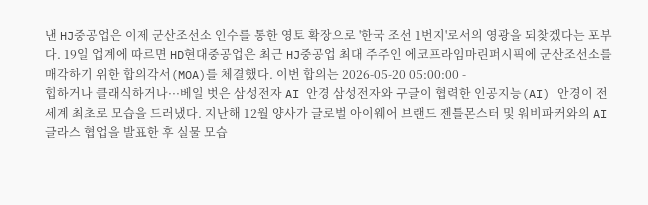낸 HJ중공업은 이제 군산조선소 인수를 통한 영토 확장으로 '한국 조선 1번지'로서의 영광을 되찾겠다는 포부다. 19일 업계에 따르면 HD현대중공업은 최근 HJ중공업 최대 주주인 에코프라임마린퍼시픽에 군산조선소를 매각하기 위한 합의각서(MOA)를 체결했다. 이번 합의는 2026-05-20 05:00:00 -
힙하거나 클래식하거나···베일 벗은 삼성전자 AI 안경 삼성전자와 구글이 협력한 인공지능(AI) 안경이 전 세계 최초로 모습을 드러냈다. 지난해 12월 양사가 글로벌 아이웨어 브랜드 젠틀몬스터 및 워비파커와의 AI 글라스 협업을 발표한 후 실물 모습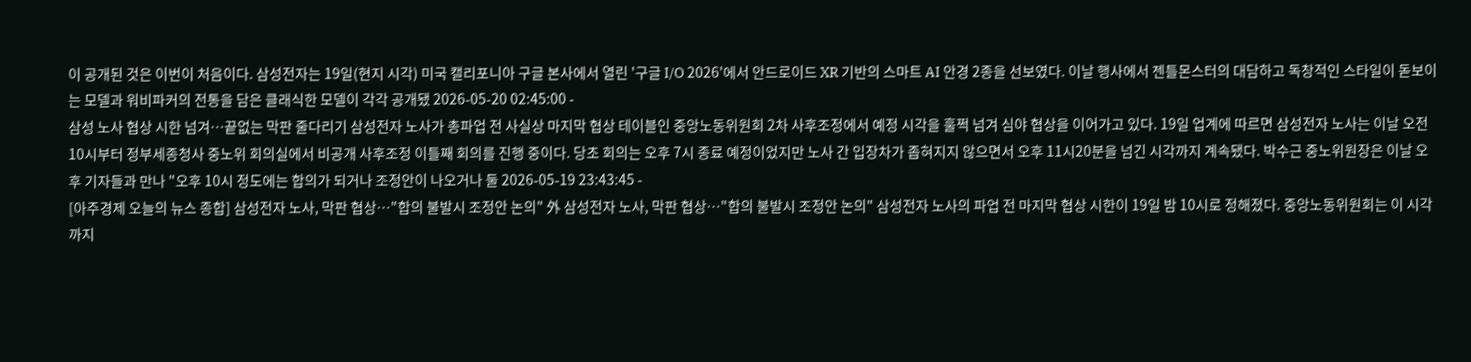이 공개된 것은 이번이 처음이다. 삼성전자는 19일(현지 시각) 미국 캘리포니아 구글 본사에서 열린 '구글 I/O 2026'에서 안드로이드 XR 기반의 스마트 AI 안경 2종을 선보였다. 이날 행사에서 젠틀몬스터의 대담하고 독창적인 스타일이 돋보이는 모델과 워비파커의 전통을 담은 클래식한 모델이 각각 공개됐 2026-05-20 02:45:00 -
삼성 노사 협상 시한 넘겨…끝없는 막판 줄다리기 삼성전자 노사가 총파업 전 사실상 마지막 협상 테이블인 중앙노동위원회 2차 사후조정에서 예정 시각을 훌쩍 넘겨 심야 협상을 이어가고 있다. 19일 업계에 따르면 삼성전자 노사는 이날 오전 10시부터 정부세종청사 중노위 회의실에서 비공개 사후조정 이틀째 회의를 진행 중이다. 당초 회의는 오후 7시 종료 예정이었지만 노사 간 입장차가 좁혀지지 않으면서 오후 11시20분을 넘긴 시각까지 계속됐다. 박수근 중노위원장은 이날 오후 기자들과 만나 "오후 10시 정도에는 합의가 되거나 조정안이 나오거나 둘 2026-05-19 23:43:45 -
[아주경제 오늘의 뉴스 종합] 삼성전자 노사, 막판 협상…"합의 불발시 조정안 논의" 外 삼성전자 노사, 막판 협상…"합의 불발시 조정안 논의" 삼성전자 노사의 파업 전 마지막 협상 시한이 19일 밤 10시로 정해졌다. 중앙노동위원회는 이 시각까지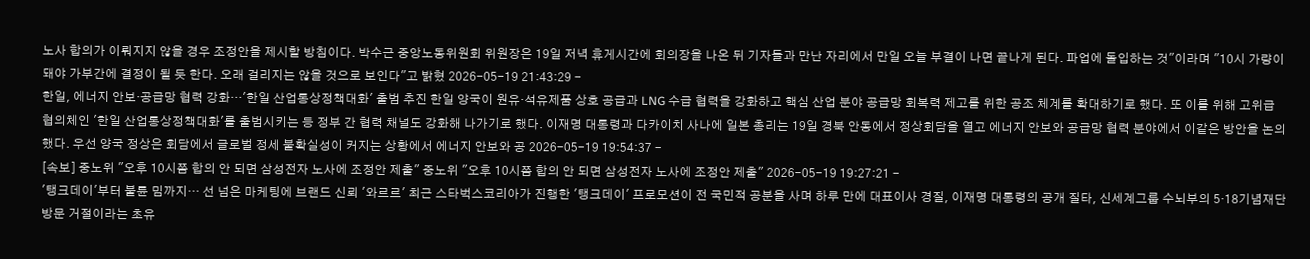노사 합의가 이뤄지지 않을 경우 조정안을 제시할 방침이다. 박수근 중앙노동위원회 위원장은 19일 저녁 휴게시간에 회의장을 나온 뒤 기자들과 만난 자리에서 만일 오늘 부결이 나면 끝나게 된다. 파업에 돌입하는 것"이라며 "10시 가량이 돼야 가부간에 결정이 될 듯 한다. 오래 걸리지는 않을 것으로 보인다"고 밝혔 2026-05-19 21:43:29 -
한일, 에너지 안보·공급망 협력 강화…'한일 산업통상정책대화' 출범 추진 한일 양국이 원유·석유제품 상호 공급과 LNG 수급 협력을 강화하고 핵심 산업 분야 공급망 회복력 제고를 위한 공조 체계를 확대하기로 했다. 또 이를 위해 고위급 협의체인 '한일 산업통상정책대화'를 출범시키는 등 정부 간 협력 채널도 강화해 나가기로 했다. 이재명 대통령과 다카이치 사나에 일본 총리는 19일 경북 안동에서 정상회담을 열고 에너지 안보와 공급망 협력 분야에서 이같은 방안을 논의했다. 우선 양국 정상은 회담에서 글로벌 정세 불확실성이 커지는 상황에서 에너지 안보와 공 2026-05-19 19:54:37 -
[속보] 중노위 "오후 10시쯤 합의 안 되면 삼성전자 노사에 조정안 제출" 중노위 "오후 10시쯤 합의 안 되면 삼성전자 노사에 조정안 제출" 2026-05-19 19:27:21 -
'탱크데이'부터 불륜 밈까지… 선 넘은 마케팅에 브랜드 신뢰 '와르르' 최근 스타벅스코리아가 진행한 '탱크데이' 프로모션이 전 국민적 공분을 사며 하루 만에 대표이사 경질, 이재명 대통령의 공개 질타, 신세계그룹 수뇌부의 5·18기념재단 방문 거절이라는 초유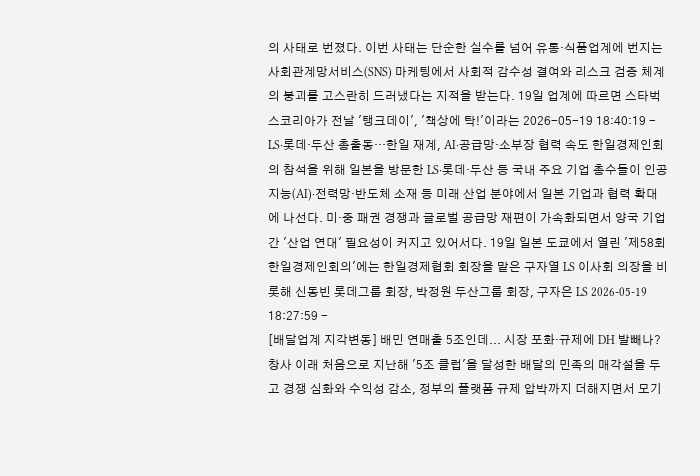의 사태로 번졌다. 이번 사태는 단순한 실수를 넘어 유통·식품업계에 번지는 사회관계망서비스(SNS) 마케팅에서 사회적 감수성 결여와 리스크 검증 체계의 붕괴를 고스란히 드러냈다는 지적을 받는다. 19일 업계에 따르면 스타벅스코리아가 전날 '탱크데이', '책상에 탁!'이라는 2026-05-19 18:40:19 -
LS·롯데·두산 총출동…한일 재계, AI·공급망·소부장 협력 속도 한일경제인회의 참석을 위해 일본을 방문한 LS·롯데·두산 등 국내 주요 기업 총수들이 인공지능(AI)·전력망·반도체 소재 등 미래 산업 분야에서 일본 기업과 협력 확대에 나선다. 미·중 패권 경쟁과 글로벌 공급망 재편이 가속화되면서 양국 기업 간 '산업 연대' 필요성이 커지고 있어서다. 19일 일본 도쿄에서 열린 '제58회 한일경제인회의'에는 한일경제협회 회장을 맡은 구자열 LS 이사회 의장을 비롯해 신동빈 롯데그룹 회장, 박정원 두산그룹 회장, 구자은 LS 2026-05-19 18:27:59 -
[배달업계 지각변동] 배민 연매출 5조인데... 시장 포화·규제에 DH 발빼나? 창사 이래 처음으로 지난해 '5조 클럽'을 달성한 배달의 민족의 매각설을 두고 경쟁 심화와 수익성 감소, 정부의 플랫폼 규제 압박까지 더해지면서 모기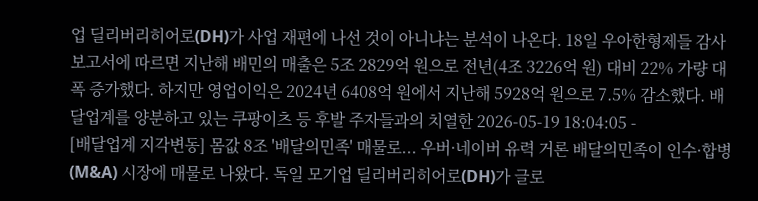업 딜리버리히어로(DH)가 사업 재편에 나선 것이 아니냐는 분석이 나온다. 18일 우아한형제들 감사보고서에 따르면 지난해 배민의 매출은 5조 2829억 원으로 전년(4조 3226억 원) 대비 22% 가량 대폭 증가했다. 하지만 영업이익은 2024년 6408억 원에서 지난해 5928억 원으로 7.5% 감소했다. 배달업계를 양분하고 있는 쿠팡이츠 등 후발 주자들과의 치열한 2026-05-19 18:04:05 -
[배달업계 지각변동] 몸값 8조 '배달의민족' 매물로... 우버·네이버 유력 거론 배달의민족이 인수·합병(M&A) 시장에 매물로 나왔다. 독일 모기업 딜리버리히어로(DH)가 글로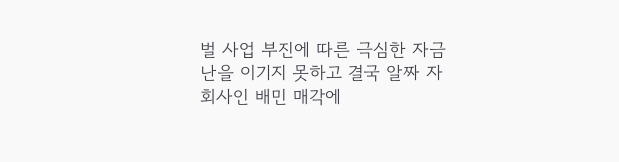벌 사업 부진에 따른 극심한 자금난을 이기지 못하고 결국 알짜 자회사인 배민 매각에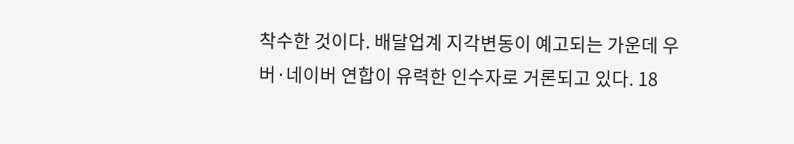착수한 것이다. 배달업계 지각변동이 예고되는 가운데 우버·네이버 연합이 유력한 인수자로 거론되고 있다. 18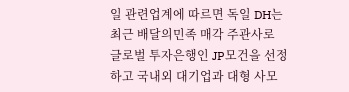일 관련업계에 따르면 독일 DH는 최근 배달의민족 매각 주관사로 글로벌 투자은행인 JP모건을 선정하고 국내외 대기업과 대형 사모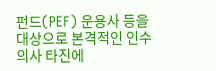펀드(PEF) 운용사 등을 대상으로 본격적인 인수 의사 타진에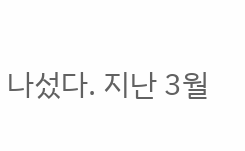나섰다. 지난 3월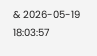& 2026-05-19 18:03:57